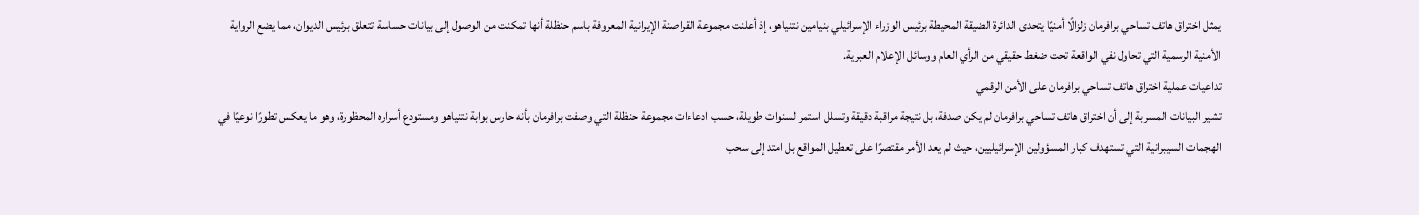يمثل اختراق هاتف تساحي برافرمان زلزالًا أمنيًا يتحدى الدائرة الضيقة المحيطة برئيس الوزراء الإسرائيلي بنيامين نتنياهو، إذ أعلنت مجموعة القراصنة الإيرانية المعروفة باسم حنظلة أنها تمكنت من الوصول إلى بيانات حساسة تتعلق برئيس الديوان، مما يضع الرواية الأمنية الرسمية التي تحاول نفي الواقعة تحت ضغط حقيقي من الرأي العام ووسائل الإعلام العبرية.
تداعيات عملية اختراق هاتف تساحي برافرمان على الأمن الرقمي
تشير البيانات المسربة إلى أن اختراق هاتف تساحي برافرمان لم يكن صدفة، بل نتيجة مراقبة دقيقة وتسلل استمر لسنوات طويلة، حسب ادعاءات مجموعة حنظلة التي وصفت برافرمان بأنه حارس بوابة نتنياهو ومستودع أسراره المحظورة، وهو ما يعكس تطورًا نوعيًا في الهجمات السيبرانية التي تستهدف كبار المسؤولين الإسرائيليين، حيث لم يعد الأمر مقتصرًا على تعطيل المواقع بل امتد إلى سحب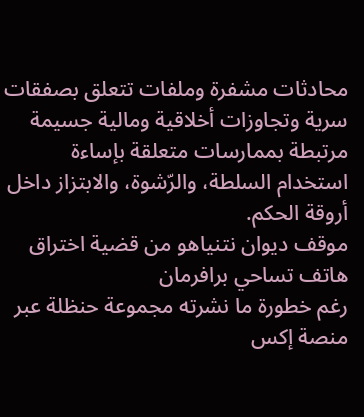محادثات مشفرة وملفات تتعلق بصفقات سرية وتجاوزات أخلاقية ومالية جسيمة مرتبطة بممارسات متعلقة بإساءة استخدام السلطة، والرّشوة، والابتزاز داخل أروقة الحكم.
موقف ديوان نتنياهو من قضية اختراق هاتف تساحي برافرمان
رغم خطورة ما نشرته مجموعة حنظلة عبر منصة إكس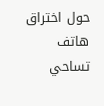حول اختراق هاتف تساحي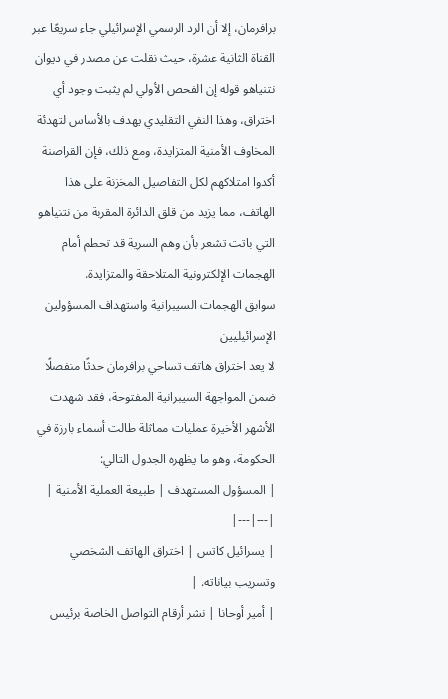برافرمان، إلا أن الرد الرسمي الإسرائيلي جاء سريعًا عبر القناة الثانية عشرة، حيث نقلت عن مصدر في ديوان نتنياهو قوله إن الفحص الأولي لم يثبت وجود أي اختراق، وهذا النفي التقليدي يهدف بالأساس لتهدئة المخاوف الأمنية المتزايدة، ومع ذلك، فإن القراصنة أكدوا امتلاكهم لكل التفاصيل المخزنة على هذا الهاتف، مما يزيد من قلق الدائرة المقربة من نتنياهو التي باتت تشعر بأن وهم السرية قد تحطم أمام الهجمات الإلكترونية المتلاحقة والمتزايدة.
سوابق الهجمات السيبرانية واستهداف المسؤولين الإسرائيليين
لا يعد اختراق هاتف تساحي برافرمان حدثًا منفصلًا ضمن المواجهة السيبرانية المفتوحة، فقد شهدت الأشهر الأخيرة عمليات مماثلة طالت أسماء بارزة في الحكومة، وهو ما يظهره الجدول التالي:
| المسؤول المستهدف | طبيعة العملية الأمنية |
|---|---|
| يسرائيل كاتس | اختراق الهاتف الشخصي وتسريب بياناته. |
| أمير أوحانا | نشر أرقام التواصل الخاصة برئيس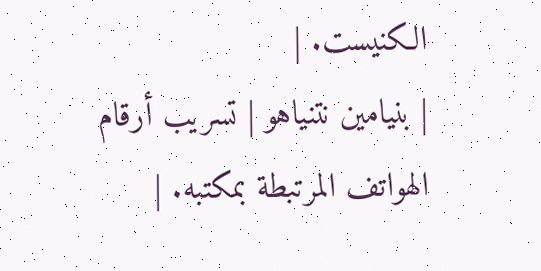الكنيست. |
| بنيامين نتنياهو | تسريب أرقام الهواتف المرتبطة بمكتبه. |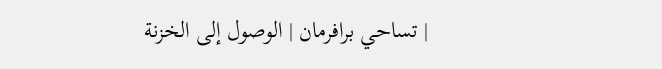| تساحي برافرمان | الوصول إلى الخزنة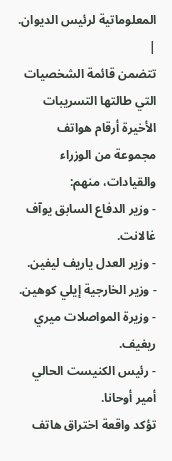المعلوماتية لرئيس الديوان. |
تتضمن قائمة الشخصيات التي طالتها التسريبات الأخيرة أرقام هواتف مجموعة من الوزراء والقيادات، منهم:
- وزير الدفاع السابق يوآف غالانت.
- وزير العدل ياريف ليفين.
- وزير الخارجية إيلي كوهين.
- وزيرة المواصلات ميري ريغيف.
- رئيس الكنيست الحالي أمير أوحانا.
تؤكد واقعة اختراق هاتف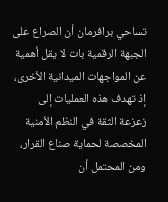تساحي برافرمان أن الصراع على الجبهة الرقمية بات لا يقل أهمية عن المواجهات الميدانية الأخرى، إذ تهدف هذه العمليات إلى زعزعة الثقة في النظم الأمنية المخصصة لحماية صناع القرار، ومن المحتمل أن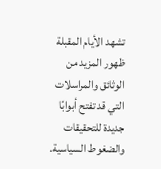تشهد الأيام المقبلة ظهور المزيد من الوثائق والمراسلات التي قد تفتح أبوابًا جديدة للتحقيقات والضغوط السياسية.